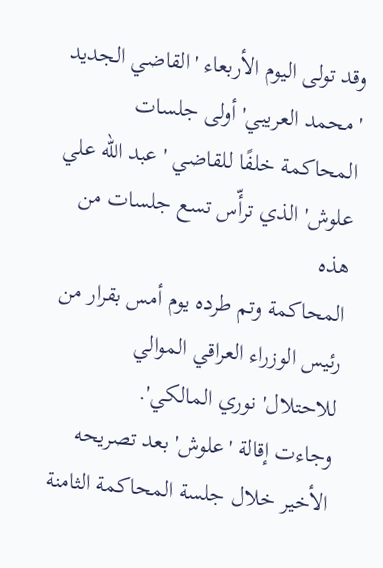وقد تولى اليوم الأربعاء 'القاضي الجديد 'محمد العريبي' أولى جلسات
المحاكمة خلفًا للقاضي 'عبد الله علي علوش' الذي ترأّس تسع جلسات من هذه
المحاكمة وتم طرده يوم أمس بقرار من رئيس الوزراء العراقي الموالي
للاحتلال' نوري المالكي'.
وجاءت إقالة 'علوش' بعد تصريحه الأخير خلال جلسة المحاكمة الثامنة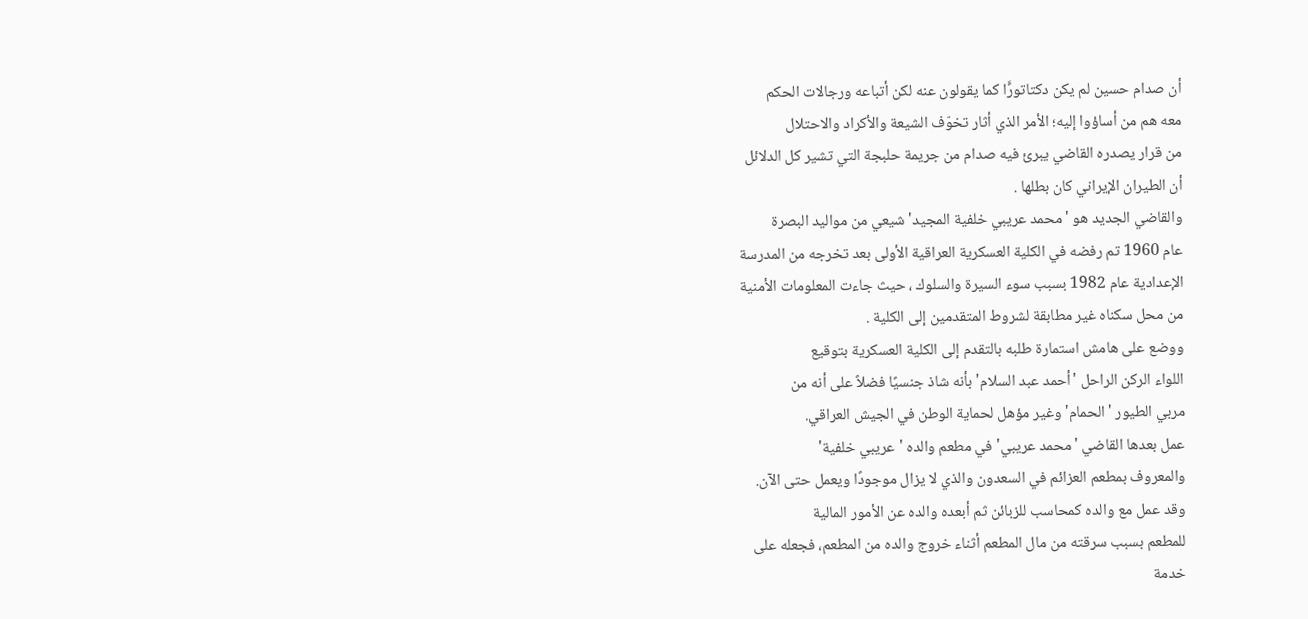أن صدام حسين لم يكن دكتاتورًَا كما يقولون عنه لكن أتباعه ورجالات الحكم
معه هم من أساؤوا إليه؛ الأمر الذي أثار تخوّف الشيعة والأكراد والاحتلال
من قرار يصدره القاضي يبرئ فيه صدام من جريمة حلبجة التي تشير كل الدلائل
أن الطيران الإيراني كان بطلها .
والقاضي الجديد هو 'محمد عريبي خلفية المجيد' شيعي من مواليد البصرة
عام 1960 تم رفضه في الكلية العسكرية العراقية الأولى بعد تخرجه من المدرسة
الإعدادية عام 1982 بسبب سوء السيرة والسلوك ، حيث جاءت المعلومات الأمنية
من محل سكناه غير مطابقة لشروط المتقدمين إلى الكلية .
ووضع على هامش استمارة طلبه بالتقدم إلى الكلية العسكرية بتوقيع
اللواء الركن الراحل 'أحمد عبد السلام' بأنه شاذ جنسيًا فضلاً على أنه من
مربي الطيور 'الحمام' وغير مؤهل لحماية الوطن في الجيش العراقي.
عمل بعدها القاضي 'محمد عريبي' في مطعم والده 'عريبي خلفية'
والمعروف بمطعم العزائم في السعدون والذي لا يزال موجودًا ويعمل حتى الآن.
وقد عمل مع والده كمحاسب للزبائن ثم أبعده والده عن الأمور المالية
للمطعم بسبب سرقته من مال المطعم أثناء خروج والده من المطعم، فجعله على
خدمة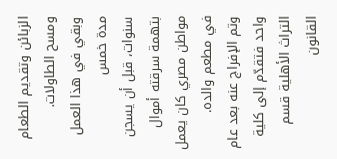الزبائن وتقديم الطعام ومسح الطاولات.
وبقي في هذا العمل مدة خمس
سنوات، قبل أن يسجن بتهمة سرقته أموال مواطن مصري كان يعمل في مطعم والده.
وتم الإفراج عنه بعد عام واحد فتقدّم إلى كلية التراث الأهلية قسم
القانون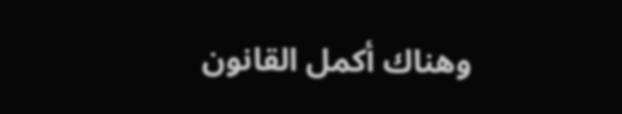وهناك أكمل القانون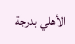الأهلي بدرجة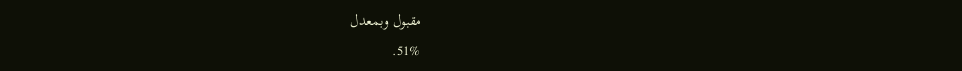مقبول وبمعدل
51%.